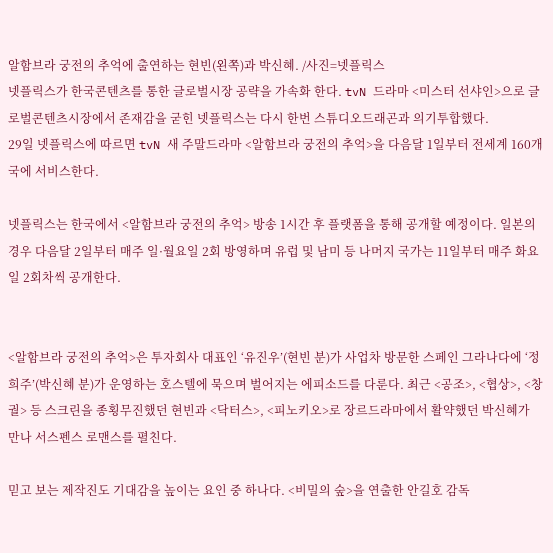알함브라 궁전의 추억에 출연하는 현빈(왼쪽)과 박신혜. /사진=넷플릭스
넷플릭스가 한국콘텐츠를 통한 글로벌시장 공략을 가속화 한다. tvN 드라마 <미스터 선샤인>으로 글로벌콘텐츠시장에서 존재감을 굳힌 넷플릭스는 다시 한번 스튜디오드래곤과 의기투합했다.
29일 넷플릭스에 따르면 tvN 새 주말드라마 <알함브라 궁전의 추억>을 다음달 1일부터 전세계 160개국에 서비스한다.

넷플릭스는 한국에서 <알함브라 궁전의 추억> 방송 1시간 후 플랫폼을 통해 공개할 예정이다. 일본의 경우 다음달 2일부터 매주 일·월요일 2회 방영하며 유럽 및 남미 등 나머지 국가는 11일부터 매주 화요일 2회차씩 공개한다.


<알함브라 궁전의 추억>은 투자회사 대표인 ‘유진우’(현빈 분)가 사업차 방문한 스페인 그라나다에 ‘정희주’(박신혜 분)가 운영하는 호스텔에 묵으며 벌어지는 에피소드를 다룬다. 최근 <공조>, <협상>, <창궐> 등 스크린을 종횡무진했던 현빈과 <닥터스>, <피노키오>로 장르드라마에서 활약했던 박신혜가 만나 서스펜스 로맨스를 펼친다.

믿고 보는 제작진도 기대감을 높이는 요인 중 하나다. <비밀의 숲>을 연출한 안길호 감독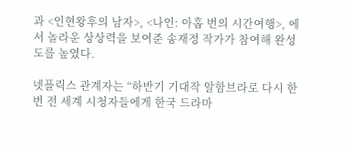과 <인현왕후의 남자>, <나인: 아홉 번의 시간여행>, 에서 놀라운 상상력을 보여준 송재정 작가가 참여해 완성도를 높였다.

넷플릭스 관계자는 “하반기 기대작 알함브라로 다시 한번 전 세계 시청자들에게 한국 드라마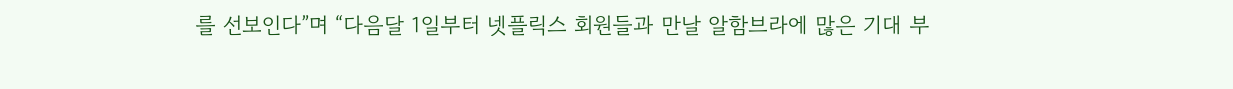를 선보인다”며 “다음달 1일부터 넷플릭스 회원들과 만날 알함브라에 많은 기대 부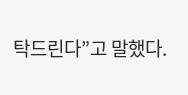탁드린다”고 말했다.